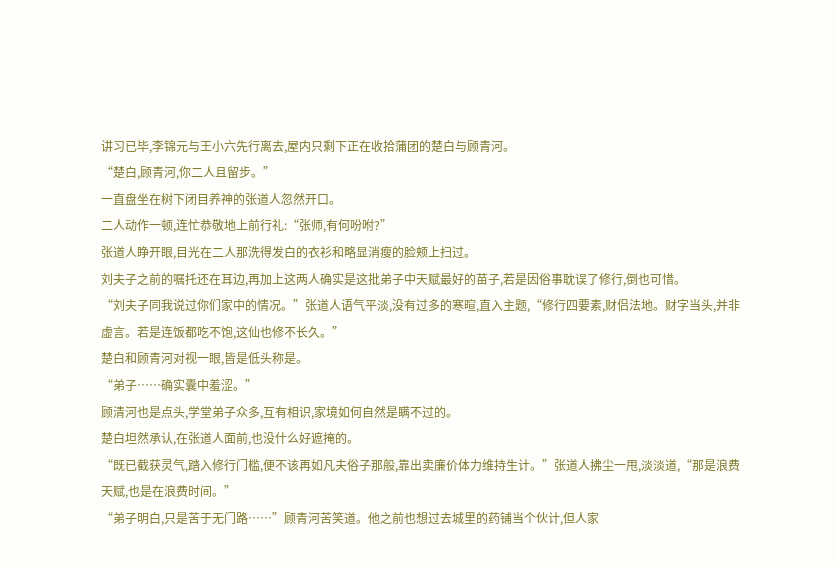讲习已毕,李锦元与王小六先行离去,屋内只剩下正在收拾蒲团的楚白与顾青河。
“楚白,顾青河,你二人且留步。”
一直盘坐在树下闭目养神的张道人忽然开口。
二人动作一顿,连忙恭敬地上前行礼:“张师,有何吩咐?”
张道人睁开眼,目光在二人那洗得发白的衣衫和略显消瘦的脸颊上扫过。
刘夫子之前的嘱托还在耳边,再加上这两人确实是这批弟子中天赋最好的苗子,若是因俗事耽误了修行,倒也可惜。
“刘夫子同我说过你们家中的情况。”张道人语气平淡,没有过多的寒暄,直入主题,“修行四要素,财侣法地。财字当头,并非虚言。若是连饭都吃不饱,这仙也修不长久。”
楚白和顾青河对视一眼,皆是低头称是。
“弟子……确实囊中羞涩。”
顾清河也是点头,学堂弟子众多,互有相识,家境如何自然是瞒不过的。
楚白坦然承认,在张道人面前,也没什么好遮掩的。
“既已截获灵气,踏入修行门槛,便不该再如凡夫俗子那般,靠出卖廉价体力维持生计。”张道人拂尘一甩,淡淡道,“那是浪费天赋,也是在浪费时间。”
“弟子明白,只是苦于无门路……”顾青河苦笑道。他之前也想过去城里的药铺当个伙计,但人家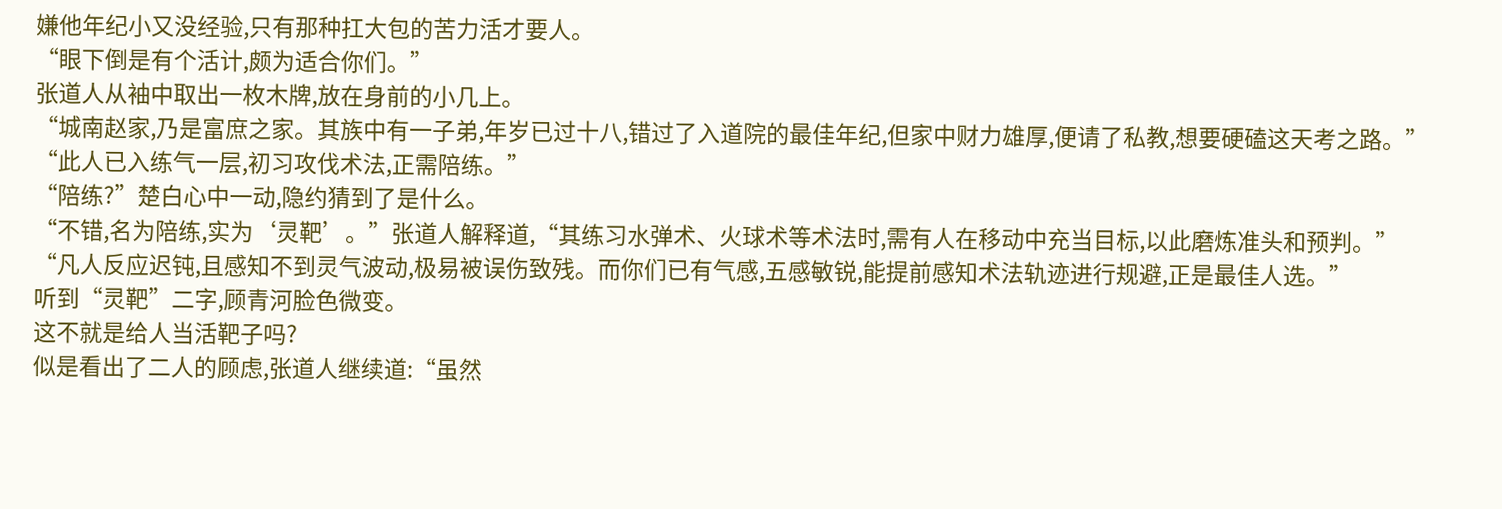嫌他年纪小又没经验,只有那种扛大包的苦力活才要人。
“眼下倒是有个活计,颇为适合你们。”
张道人从袖中取出一枚木牌,放在身前的小几上。
“城南赵家,乃是富庶之家。其族中有一子弟,年岁已过十八,错过了入道院的最佳年纪,但家中财力雄厚,便请了私教,想要硬磕这天考之路。”
“此人已入练气一层,初习攻伐术法,正需陪练。”
“陪练?”楚白心中一动,隐约猜到了是什么。
“不错,名为陪练,实为‘灵靶’。”张道人解释道,“其练习水弹术、火球术等术法时,需有人在移动中充当目标,以此磨炼准头和预判。”
“凡人反应迟钝,且感知不到灵气波动,极易被误伤致残。而你们已有气感,五感敏锐,能提前感知术法轨迹进行规避,正是最佳人选。”
听到“灵靶”二字,顾青河脸色微变。
这不就是给人当活靶子吗?
似是看出了二人的顾虑,张道人继续道:“虽然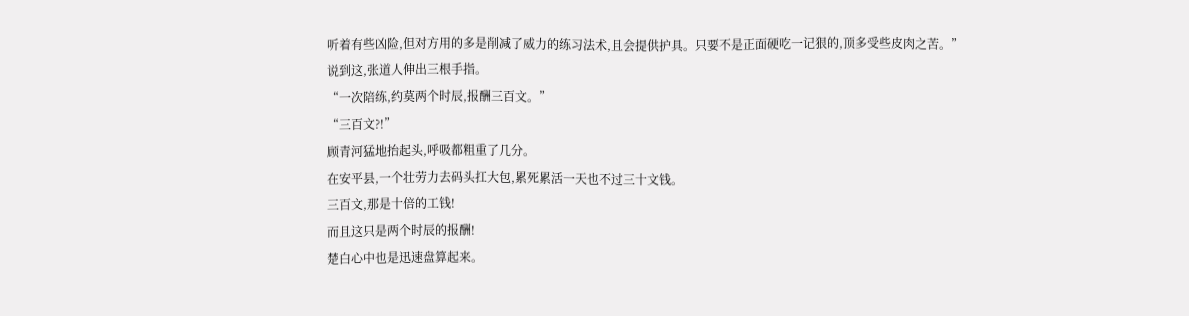听着有些凶险,但对方用的多是削减了威力的练习法术,且会提供护具。只要不是正面硬吃一记狠的,顶多受些皮肉之苦。”
说到这,张道人伸出三根手指。
“一次陪练,约莫两个时辰,报酬三百文。”
“三百文?!”
顾青河猛地抬起头,呼吸都粗重了几分。
在安平县,一个壮劳力去码头扛大包,累死累活一天也不过三十文钱。
三百文,那是十倍的工钱!
而且这只是两个时辰的报酬!
楚白心中也是迅速盘算起来。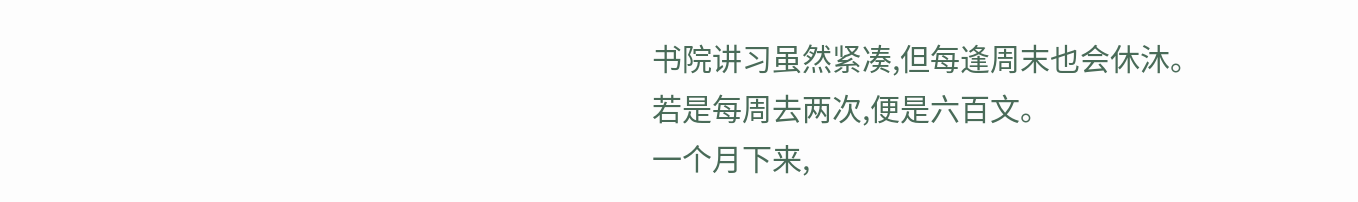书院讲习虽然紧凑,但每逢周末也会休沐。
若是每周去两次,便是六百文。
一个月下来,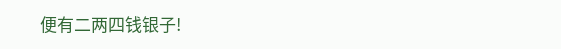便有二两四钱银子!